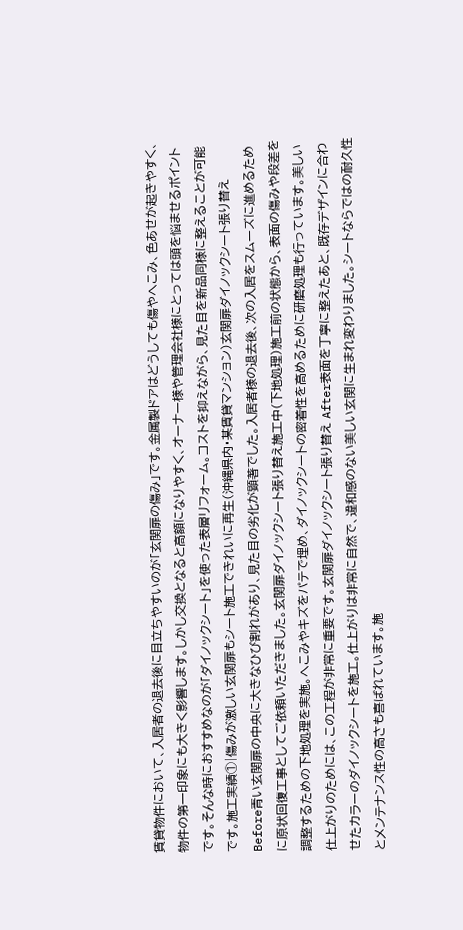賃貸物件において、入居者の退去後に目立ちやすいのが「玄関扉の傷み」です。金属製ドアはどうしても傷やへこみ、色あせが起きやすく、物件の第一印象にも大きく影響します。しかし交換となると高額になりやすく、オーナー様や管理会社様にとっては頭を悩ませるポイントです。そんな時におすすめなのが「ダイノックシート」を使った表層リフォーム。コストを抑えながら、見た目を新品同様に整えることが可能です。施工実績①|傷みが激しい玄関扉もシート施工できれいに再生(沖縄県内・某賃貸マンション)玄関扉ダイノックシート張り替え Before青い玄関扉の中央に大きなひび割れがあり、見た目の劣化が顕著でした。入居者様の退去後、次の入居をスムーズに進めるために原状回復工事としてご依頼いただきました。玄関扉ダイノックシート張り替え施工中(下地処理)施工前の状態から、表面の傷みや段差を調整するための下地処理を実施。へこみやキズをパテで埋め、ダイノックシートの密着性を高めるために研磨処理も行っています。美しい仕上がりのためには、この工程が非常に重要です。玄関扉ダイノックシート張り替え After表面を丁寧に整えたあと、既存デザインに合わせたカラーのダイノックシートを施工。仕上がりは非常に自然で、違和感のない美しい玄関に生まれ変わりました。シートならではの耐久性とメンテナンス性の高さも喜ばれています。施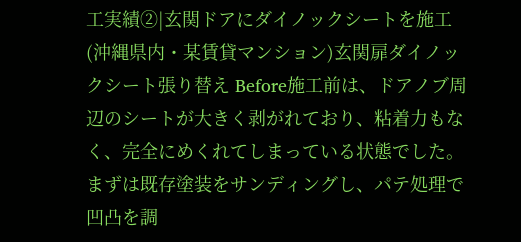工実績②|玄関ドアにダイノックシートを施工(沖縄県内・某賃貸マンション)玄関扉ダイノックシート張り替え Before施工前は、ドアノブ周辺のシートが大きく剥がれており、粘着力もなく、完全にめくれてしまっている状態でした。まずは既存塗装をサンディングし、パテ処理で凹凸を調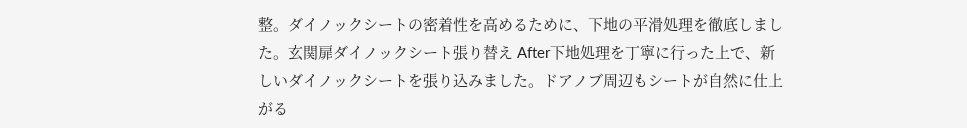整。ダイノックシートの密着性を高めるために、下地の平滑処理を徹底しました。玄関扉ダイノックシート張り替え After下地処理を丁寧に行った上で、新しいダイノックシートを張り込みました。ドアノブ周辺もシートが自然に仕上がる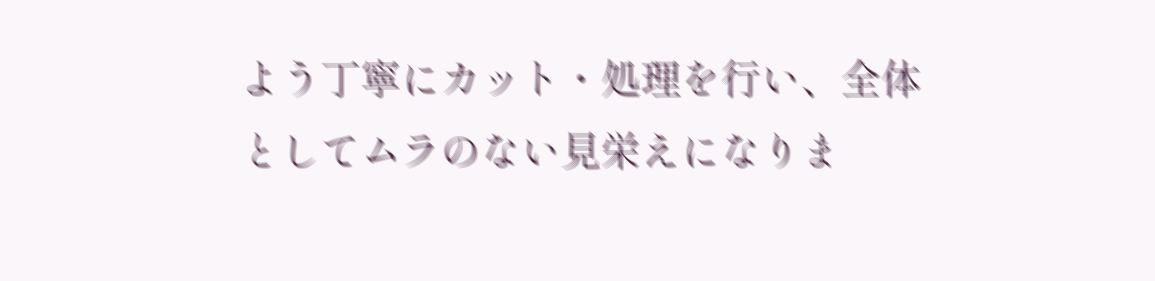よう丁寧にカット・処理を行い、全体としてムラのない見栄えになりま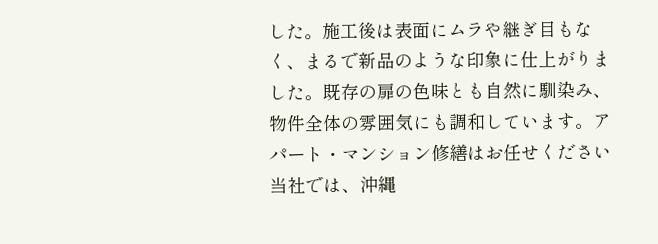した。施工後は表面にムラや継ぎ目もなく、まるで新品のような印象に仕上がりました。既存の扉の色味とも自然に馴染み、物件全体の雰囲気にも調和しています。アパート・マンション修繕はお任せください当社では、沖縄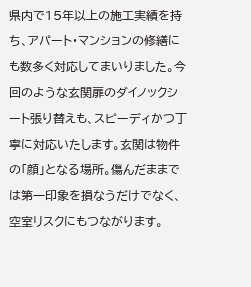県内で15年以上の施工実績を持ち、アパート・マンションの修繕にも数多く対応してまいりました。今回のような玄関扉のダイノックシート張り替えも、スピーディかつ丁寧に対応いたします。玄関は物件の「顔」となる場所。傷んだままでは第一印象を損なうだけでなく、空室リスクにもつながります。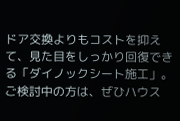ドア交換よりもコストを抑えて、見た目をしっかり回復できる「ダイノックシート施工」。ご検討中の方は、ぜひハウス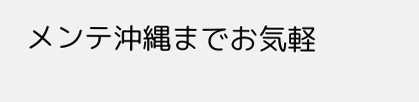メンテ沖縄までお気軽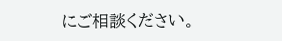にご相談ください。